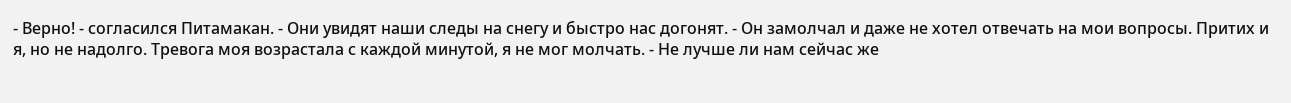- Верно! - согласился Питамакан. - Они увидят наши следы на снегу и быстро нас догонят. - Он замолчал и даже не хотел отвечать на мои вопросы. Притих и я, но не надолго. Тревога моя возрастала с каждой минутой, я не мог молчать. - Не лучше ли нам сейчас же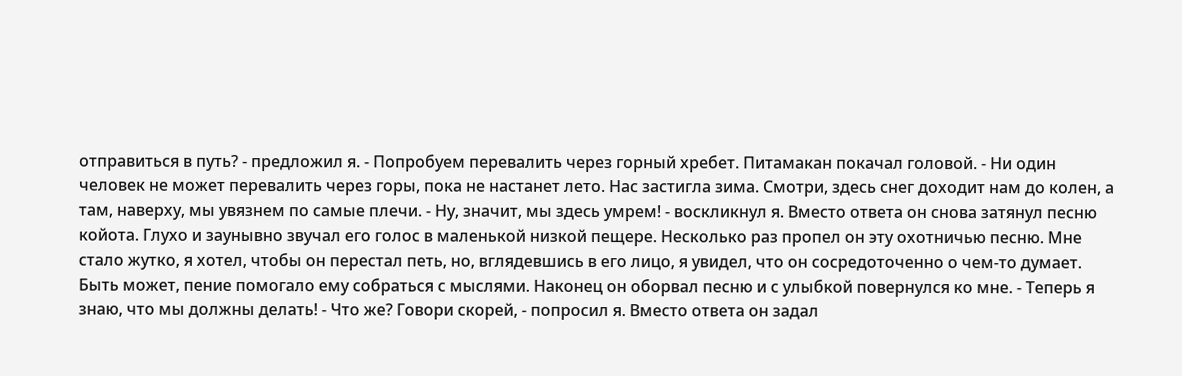отправиться в путь? - предложил я. - Попробуем перевалить через горный хребет. Питамакан покачал головой. - Ни один человек не может перевалить через горы, пока не настанет лето. Нас застигла зима. Смотри, здесь снег доходит нам до колен, а там, наверху, мы увязнем по самые плечи. - Ну, значит, мы здесь умрем! - воскликнул я. Вместо ответа он снова затянул песню койота. Глухо и заунывно звучал его голос в маленькой низкой пещере. Несколько раз пропел он эту охотничью песню. Мне стало жутко, я хотел, чтобы он перестал петь, но, вглядевшись в его лицо, я увидел, что он сосредоточенно о чем-то думает. Быть может, пение помогало ему собраться с мыслями. Наконец он оборвал песню и с улыбкой повернулся ко мне. - Теперь я знаю, что мы должны делать! - Что же? Говори скорей, - попросил я. Вместо ответа он задал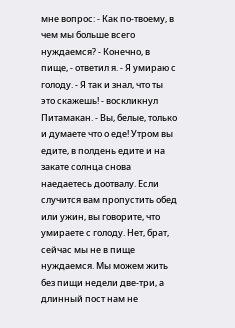мне вопрос: - Как по-твоему, в чем мы больше всего нуждаемся? - Конечно, в пище, - ответил я. - Я умираю с голоду. - Я так и знал, что ты это скажешь! - воскликнул Питамакан. - Вы, белые, только и думаете что о еде! Утром вы едите, в полдень едите и на закате солнца снова наедаетесь доотвалу. Если случится вам пропустить обед или ужин, вы говорите, что умираете с голоду. Нет, брат, сейчас мы не в пище нуждаемся. Мы можем жить без пищи недели две-три, а длинный пост нам не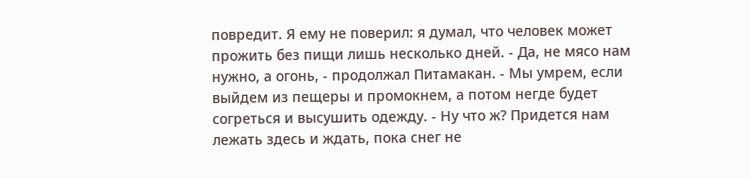повредит. Я ему не поверил: я думал, что человек может прожить без пищи лишь несколько дней. - Да, не мясо нам нужно, а огонь, - продолжал Питамакан. - Мы умрем, если выйдем из пещеры и промокнем, а потом негде будет согреться и высушить одежду. - Ну что ж? Придется нам лежать здесь и ждать, пока снег не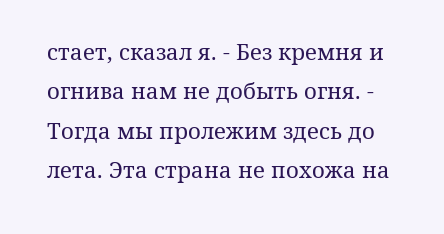стает, сказал я. - Без кремня и огнива нам не добыть огня. - Тогда мы пролежим здесь до лета. Эта страна не похожа на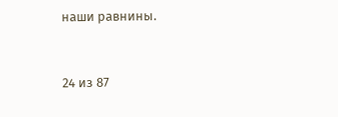наши равнины.


24 из 87